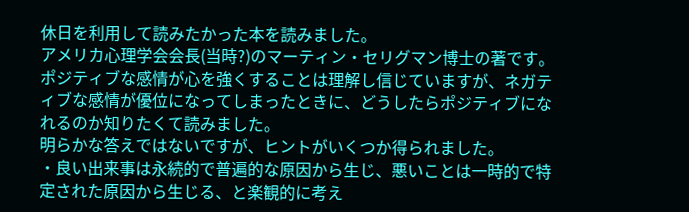休日を利用して読みたかった本を読みました。
アメリカ心理学会会長(当時?)のマーティン・セリグマン博士の著です。
ポジティブな感情が心を強くすることは理解し信じていますが、ネガティブな感情が優位になってしまったときに、どうしたらポジティブになれるのか知りたくて読みました。
明らかな答えではないですが、ヒントがいくつか得られました。
・良い出来事は永続的で普遍的な原因から生じ、悪いことは一時的で特定された原因から生じる、と楽観的に考え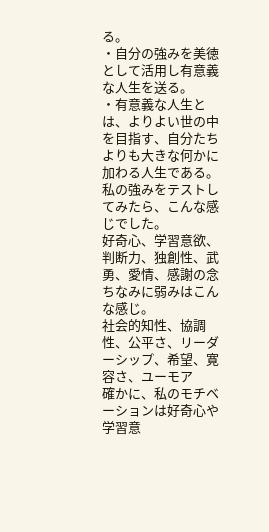る。
・自分の強みを美徳として活用し有意義な人生を送る。
・有意義な人生とは、よりよい世の中を目指す、自分たちよりも大きな何かに加わる人生である。
私の強みをテストしてみたら、こんな感じでした。
好奇心、学習意欲、判断力、独創性、武勇、愛情、感謝の念
ちなみに弱みはこんな感じ。
社会的知性、協調性、公平さ、リーダーシップ、希望、寛容さ、ユーモア
確かに、私のモチベーションは好奇心や学習意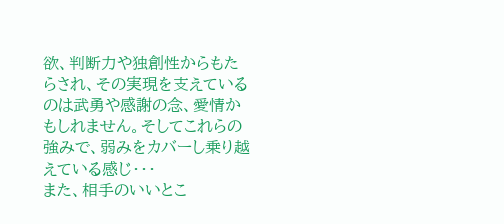欲、判断力や独創性からもたらされ、その実現を支えているのは武勇や感謝の念、愛情かもしれません。そしてこれらの強みで、弱みをカバーし乗り越えている感じ・・・
また、相手のいいとこ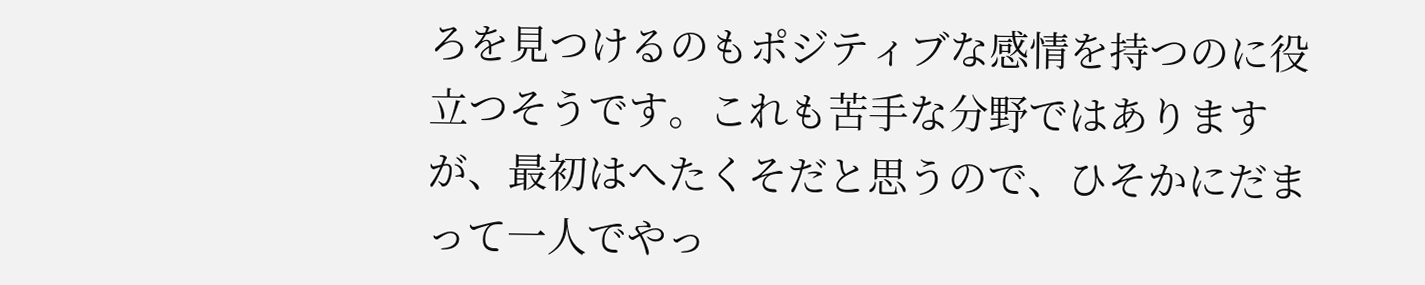ろを見つけるのもポジティブな感情を持つのに役立つそうです。これも苦手な分野ではありますが、最初はへたくそだと思うので、ひそかにだまって一人でやっ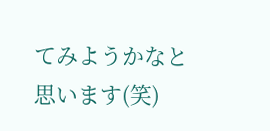てみようかなと思います(笑)